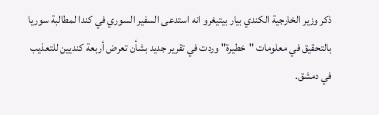ذكر وزير الخارجية الكندي بيار بيتيغرو انه استدعى السفير السوري في كندا لمطالبة سوريا بالتحقيق في معلومات "خطيرة" وردت في تقرير جديد بشأن تعرض أربعة كنديين للتعذيب في دمشق.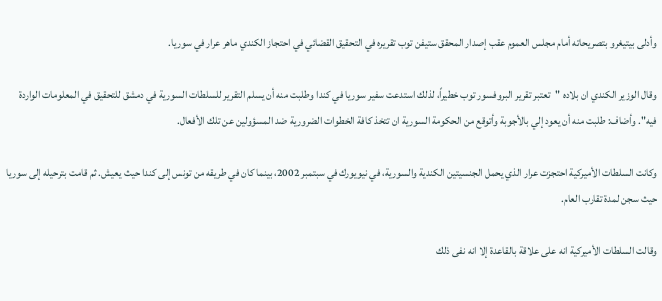وأدلى بيتيغرو بتصريحاته أمام مجلس العموم عقب إصدار المحقق ستيفن توب تقريره في التحقيق القضائي في احتجاز الكندي ماهر عرار في سوريا.

وقال الوزير الكندي ان بلاده "تعتبر تقرير البروفسور توب خطيراً، لذلك استدعت سفير سوريا في كندا وطلبت منه أن يسلم التقرير للسلطات السورية في دمشق للتحقيق في المعلومات الواردة فيه". وأضاف: طلبت منه أن يعود إلي بالأجوبة وأتوقع من الحكومة السورية ان تتخذ كافة الخطوات الضرورية ضد المسؤولين عن تلك الأفعال.

وكانت السلطات الأميركية احتجزت عرار الذي يحمل الجنسيتين الكندية والسورية، في نيويورك في سبتمبر 2002، بينما كان في طريقه من تونس إلى كندا حيث يعيش. ثم قامت بترحيله إلى سوريا حيث سجن لمدة تقارب العام.

وقالت السلطات الأميركية انه على علاقة بالقاعدة إلا انه نفى ذلك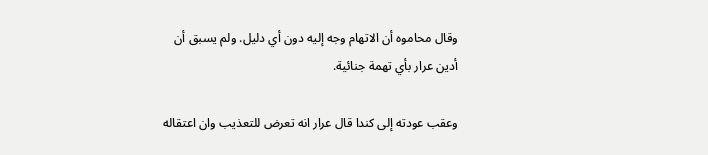وقال محاموه أن الاتهام وجه إليه دون أي دليل. ولم يسبق أن أدين عرار بأي تهمة جنائية.

وعقب عودته إلى كندا قال عرار انه تعرض للتعذيب وان اعتقاله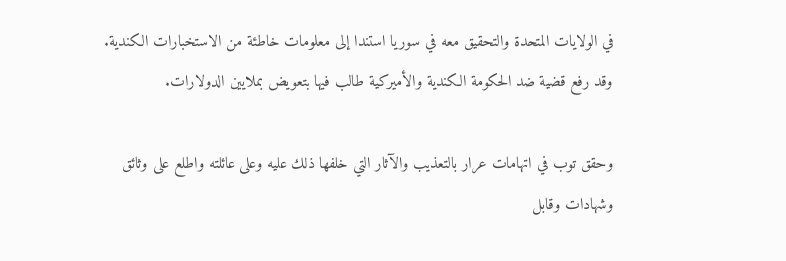في الولايات المتحدة والتحقيق معه في سوريا استندا إلى معلومات خاطئة من الاستخبارات الكندية. وقد رفع قضية ضد الحكومة الكندية والأميركية طالب فيها بتعويض بملايين الدولارات.

وحقق توب في اتهامات عرار بالتعذيب والآثار التي خلفها ذلك عليه وعلى عائلته واطلع على وثائق وشهادات وقابل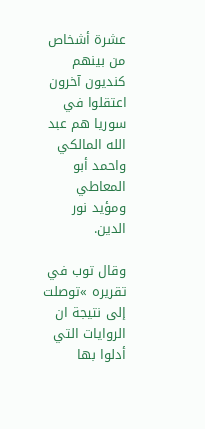عشرة أشخاص من بينهم كنديون آخرون اعتقلوا في سوريا هم عبد الله المالكي واحمد أبو المعاطي ومؤيد نور الدين.

وقال توب في تقريره »توصلت إلى نتيجة ان الروايات التي أدلوا بها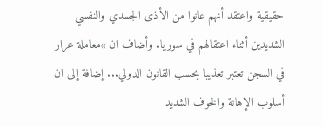حقيقية واعتقد أنهم عانوا من الأذى الجسدي والنفسي الشديدين أثناء اعتقالهم في سوريا. وأضاف ان »معاملة عرار في السجن تعتبر تعذيبا بحسب القانون الدولي... إضافة إلى ان أسلوب الإهانة والخوف الشديد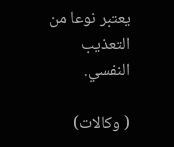يعتبر نوعا من التعذيب النفسي.

( وكالات)